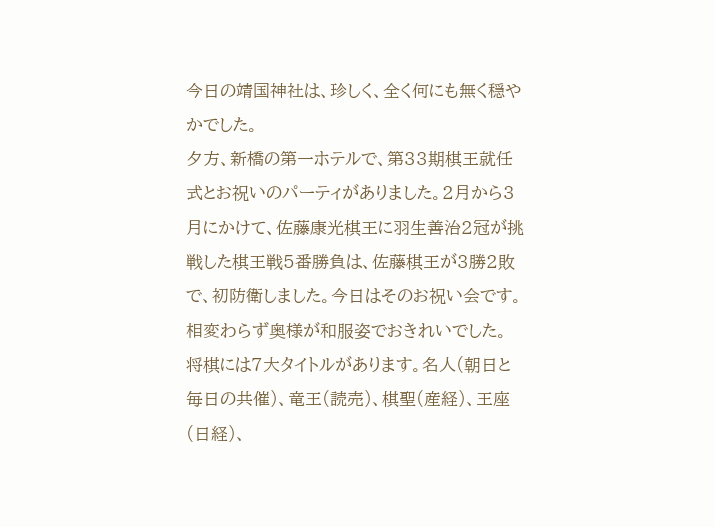今日の靖国神社は、珍しく、全く何にも無く穏やかでした。
夕方、新橋の第一ホテルで、第33期棋王就任式とお祝いのパーティがありました。2月から3月にかけて、佐藤康光棋王に羽生善治2冠が挑戦した棋王戦5番勝負は、佐藤棋王が3勝2敗で、初防衛しました。今日はそのお祝い会です。相変わらず奥様が和服姿でおきれいでした。
将棋には7大タイトルがあります。名人(朝日と毎日の共催)、竜王(読売)、棋聖(産経)、王座(日経)、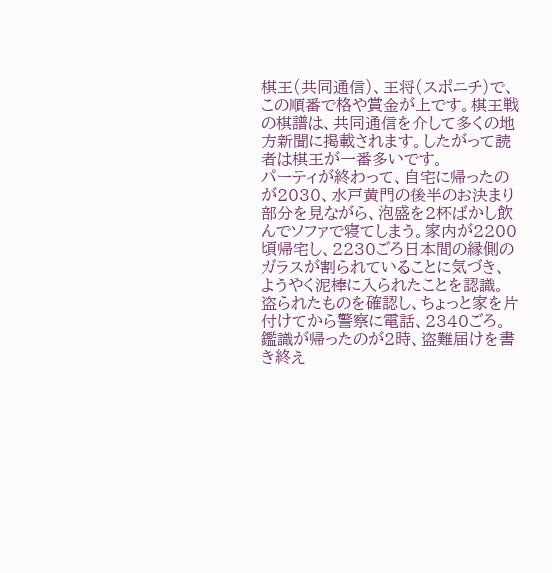棋王(共同通信)、王将(スポニチ)で、この順番で格や賞金が上です。棋王戦の棋譜は、共同通信を介して多くの地方新聞に掲載されます。したがって読者は棋王が一番多いです。
パーティが終わって、自宅に帰ったのが2030、水戸黄門の後半のお決まり部分を見ながら、泡盛を2杯ばかし飲んでソファで寝てしまう。家内が2200頃帰宅し、2230ごろ日本間の縁側のガラスが割られていることに気づき、ようやく泥棒に入られたことを認識。盗られたものを確認し、ちょっと家を片付けてから警察に電話、2340ごろ。鑑識が帰ったのが2時、盗難届けを書き終え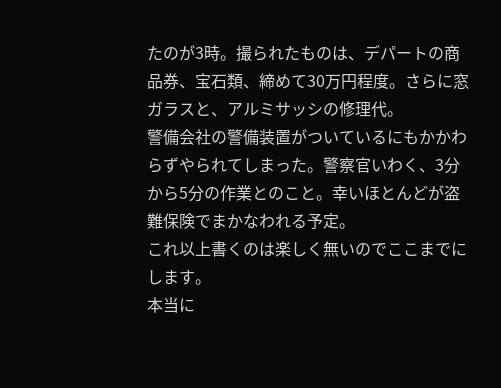たのが3時。撮られたものは、デパートの商品券、宝石類、締めて30万円程度。さらに窓ガラスと、アルミサッシの修理代。
警備会社の警備装置がついているにもかかわらずやられてしまった。警察官いわく、3分から5分の作業とのこと。幸いほとんどが盗難保険でまかなわれる予定。
これ以上書くのは楽しく無いのでここまでにします。
本当に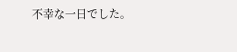不幸な一日でした。